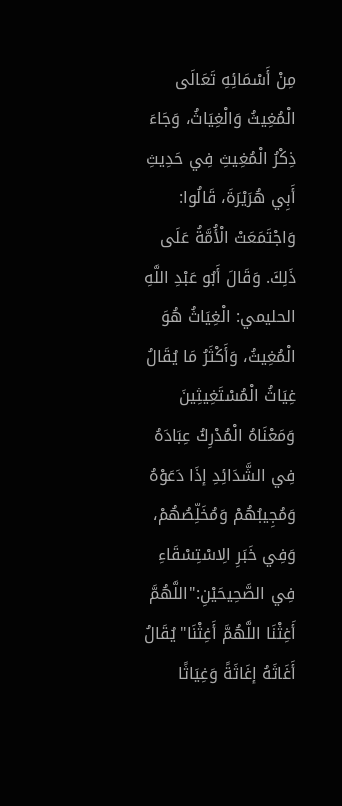مِنْ أَسْمَائِهِ تَعَالَى الْمُغِيثُ وَالْغِيَاثُ، وَجَاءَ ذِكْرُ الْمُغِيثِ فِي حَدِيثِ أَبِي هُرَيْرَةَ، قَالُوا: وَاجْتَمَعَتْ الْأُمَّةُ عَلَى ذَلِكَ. وَقَالَ أَبُو عَبْدِ اللَّهِ الحليمي: الْغِيَاثُ هُوَ الْمُغِيثُ، وَأَكْثَرُ مَا يُقَالُ غِيَاثُ الْمُسْتَغِيثِينَ وَمَعْنَاهُ الْمُدْرِكُ عِبَادَهُ فِي الشَّدَائِدِ إذَا دَعَوْهُ وَمُجِيبُهُمْ وَمُخَلِّصُهُمْ، وَفِي خَبَرِ الِاسْتِسْقَاءِ فِي الصَّحِيحَيْنِ:"اللَّهُمَّ أَغِثْنَا اللَّهُمَّ أَغِثْنَا"يُقَالُ أَغَاثَهُ إغَاثَةً وَغِيَاثًا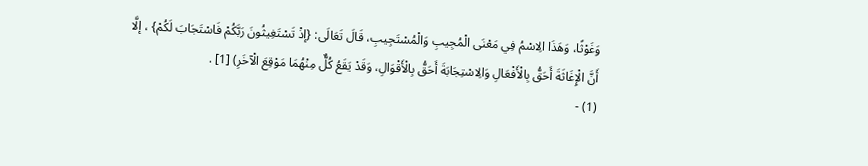وَغَوْثًا، وَهَذَا الِاسْمُ فِي مَعْنَى الْمُجِيبِ وَالْمُسْتَجِيبِ، قَالَ تَعَالَى: {إذْ تَسْتَغِيثُونَ رَبَّكُمْ فَاسْتَجَابَ لَكُمْ} ، إلَّا أَنَّ الْإِغَاثَةَ أَحَقُّ بِالْأَفْعَالِ وَالِاسْتِجَابَةَ أَحَقُّ بِالْأَقْوَالِ، وَقَدْ يَقَعُ كُلٌّ مِنْهُمَا مَوْقِعَ الْآخَرِ) [1] .
(1) -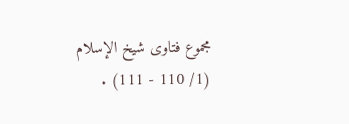مجموع فتاوى شيخ الإسلام (1/ 110 - 111) .